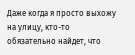Даже когда я просто выхожу на улицу, кто-то обязательно найдет, что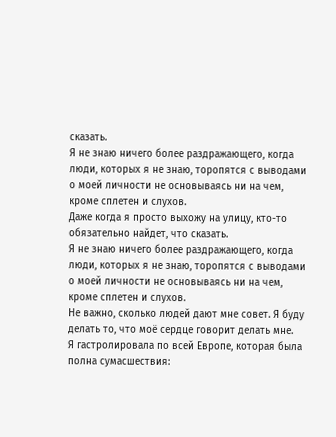сказать.
Я не знаю ничего более раздражающего, когда люди, которых я не знаю, торопятся с выводами о моей личности не основываясь ни на чем, кроме сплетен и слухов.
Даже когда я просто выхожу на улицу, кто-то обязательно найдет, что сказать.
Я не знаю ничего более раздражающего, когда люди, которых я не знаю, торопятся с выводами о моей личности не основываясь ни на чем, кроме сплетен и слухов.
Не важно, сколько людей дают мне совет. Я буду делать то, что моё сердце говорит делать мне.
Я гастролировала по всей Европе, которая была полна сумасшествия: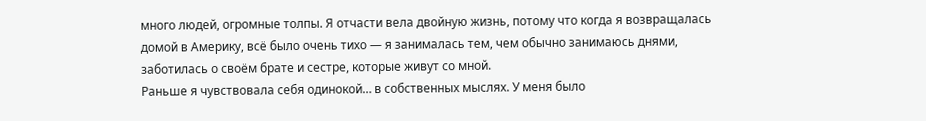много людей, огромные толпы. Я отчасти вела двойную жизнь, потому что когда я возвращалась домой в Америку, всё было очень тихо — я занималась тем, чем обычно занимаюсь днями, заботилась о своём брате и сестре, которые живут со мной.
Раньше я чувствовала себя одинокой… в собственных мыслях. У меня было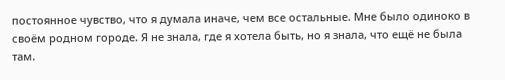постоянное чувство, что я думала иначе, чем все остальные. Мне было одиноко в своём родном городе. Я не знала, где я хотела быть, но я знала, что ещё не была там.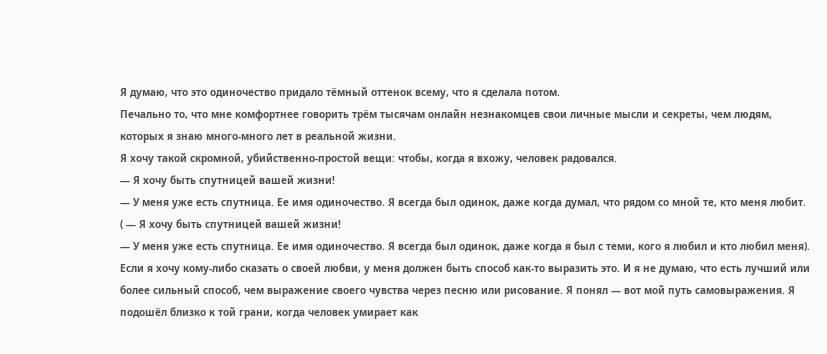Я думаю, что это одиночество придало тёмный оттенок всему, что я сделала потом.
Печально то, что мне комфортнее говорить трём тысячам онлайн незнакомцев свои личные мысли и секреты, чем людям, которых я знаю много-много лет в реальной жизни.
Я хочу такой скромной, убийственно-простой вещи: чтобы, когда я вхожу, человек радовался.
— Я хочу быть спутницей вашей жизни!
— У меня уже есть спутница. Ее имя одиночество. Я всегда был одинок, даже когда думал, что рядом со мной те, кто меня любит.
( — Я хочу быть спутницей вашей жизни!
— У меня уже есть спутница. Ее имя одиночество. Я всегда был одинок, даже когда я был с теми, кого я любил и кто любил меня).
Если я хочу кому-либо сказать о своей любви, у меня должен быть способ как-то выразить это. И я не думаю, что есть лучший или более сильный способ, чем выражение своего чувства через песню или рисование. Я понял — вот мой путь самовыражения. Я подошёл близко к той грани, когда человек умирает как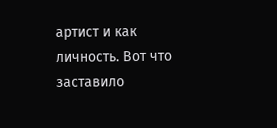артист и как личность. Вот что заставило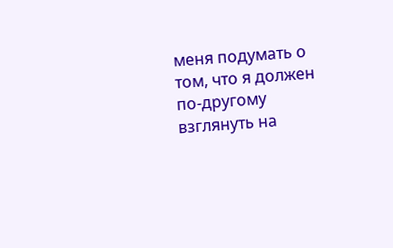меня подумать о том, что я должен по-другому взглянуть на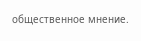общественное мнение.